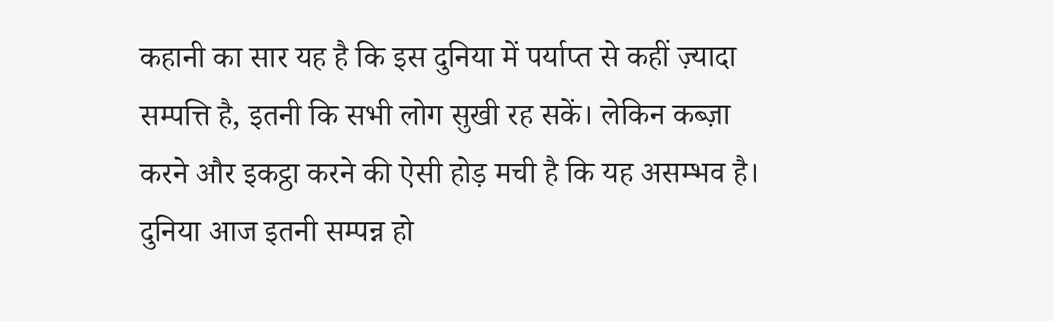कहानी का सार यह है कि इस दुनिया में पर्याप्त से कहीं ज़्यादा सम्पत्ति है, इतनी कि सभी लोग सुखी रह सकें। लेकिन कब्ज़ा करने और इकट्ठा करने की ऐसी होड़ मची है कि यह असम्भव है। दुनिया आज इतनी सम्पन्न हो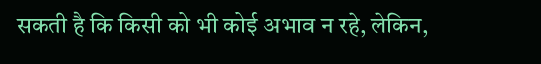सकती है कि किसी को भी कोई अभाव न रहे, लेकिन,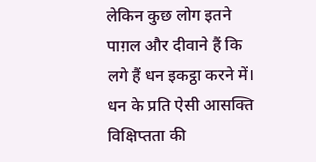लेकिन कुछ लोग इतने पाग़ल और दीवाने हैं कि लगे हैं धन इकट्ठा करने में। धन के प्रति ऐसी आसक्ति विक्षिप्तता की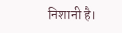निशानी है।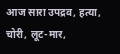आज सारा उपद्रव, हत्या, चोरी, लूट-मार,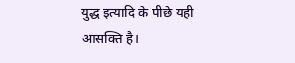युद्ध इत्यादि के पीछे यही आसक्ति है।